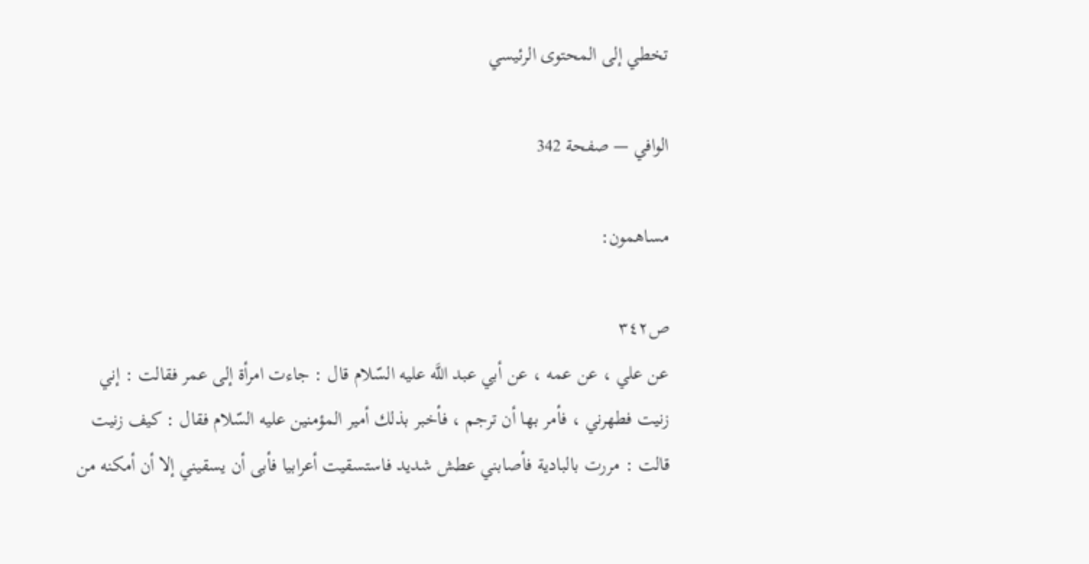تخطي إلى المحتوى الرئيسي

الوافي — صفحة 342

مساهمون:

ص٣٤٢
عن علي ، عن عمه ، عن أبي عبد اللَّه عليه السّلام قال : جاءت امرأة إلى عمر فقالت : إني زنيت فطهرني ، فأمر بها أن ترجم ، فأخبر بذلك أمير المؤمنين عليه السّلام فقال : كيف زنيت قالت : مررت بالبادية فأصابني عطش شديد فاستسقيت أعرابيا فأبى أن يسقيني إلا أن أمكنه من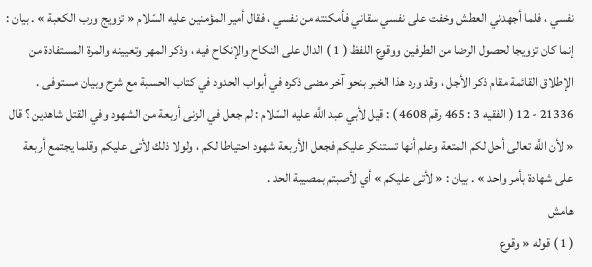نفسي ، فلما أجهدني العطش وخفت على نفسي سقاني فأمكنته من نفسي ، فقال أمير المؤمنين عليه السّلام « تزويج ورب الكعبة » . بيان : إنما كان تزويجا لحصول الرضا من الطرفين ووقوع اللفظ ( 1 ) الدال على النكاح والإنكاح فيه ، وذكر المهر وتعيينه والمرة المستفادة من الإطلاق القائمة مقام ذكر الأجل ، وقد ورد هذا الخبر بنحو آخر مضى ذكره في أبواب الحدود في كتاب الحسبة مع شرح وبيان مستوفى . 21336 - 12 ( الفقيه 3 : 465 رقم 4608 ) : قيل لأبي عبد اللَّه عليه السّلام : لم جعل في الزنى أربعة من الشهود وفي القتل شاهدين ؟ قال « لأن اللَّه تعالى أحل لكم المتعة وعلم أنها تستنكر عليكم فجعل الأربعة شهود احتياطا لكم ، ولولا ذلك لأتى عليكم وقلما يجتمع أربعة على شهادة بأمر واحد » . بيان : « لأتى عليكم » أي لأصبتم بمصيبة الحد .
هامش
( 1 ) قوله « وقوع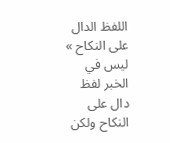اللفظ الدال على النكاح » ليس في الخبر لفظ دال على النكاح ولكن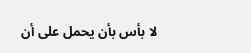لا بأس بأن يحمل على أن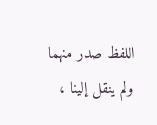اللفظ صدر منهما ولم ينقل إلينا ،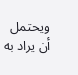ويحتمل أن يراد به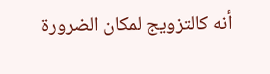أنه كالتزويج لمكان الضرورة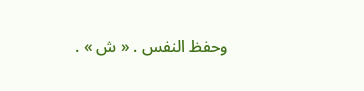وحفظ النفس . « ش » .